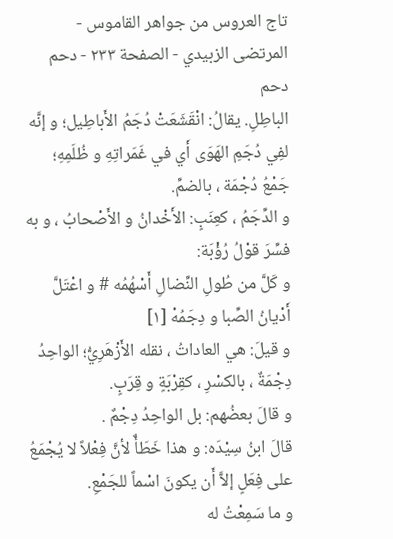تاج العروس من جواهر القاموس - المرتضى الزبيدي - الصفحة ٢٣٣ - دحم دحم
الباطِلِ. يقالُ: انْقَشَعَتْ دُجَمُ الأَباطِيل؛ و إنَّه لفِي دُجَمِ الهَوَى أَي في غَمَراتِهِ و ظُلَمِهِ؛ جَمْعُ دُجْمَة ، بالضمِّ.
و الدِّجَمُ ، كعِنَبٍ: الأَخْدانُ و الأَصْحابُ ، و به فسِّرَ قوْلُ رُؤْبَة:
و كَلَّ من طُولِ النِّضالِ أَسْهُمُه # و اعْتَلَّ أَدْيانُ الصِّبا و دِجَمُهْ [١]
و قيلَ: هي العاداتُ ، نقله الأَزْهَرِيُّ؛ الواحِدُ دِجْمَةٌ ، بالكسْرِ ، كقِرْبَةٍ و قِرَبٍ.
و قالَ بعضُهم: بل الواحِدُ دِجْمٌ .
قالَ ابنُ سِيْدَه: و هذا خَطَأٌ لأنَّ فِعْلاً لا يُجْمَعُ على فِعَلٍ إلاَّ أَن يكونَ اسْماً للجَمْعِ.
و ما سَمِعْتُ له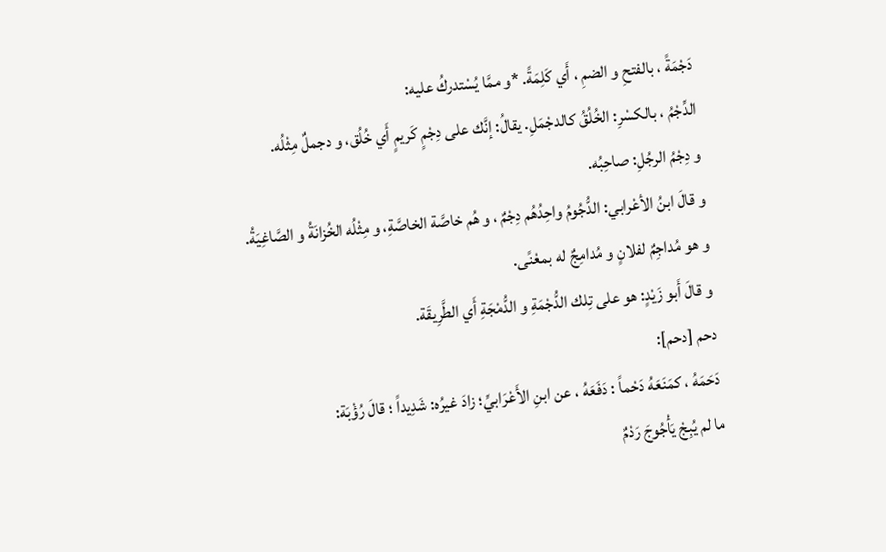دَجْمَةً ، بالفتحِ و الضمِ ، أَي كَلِمَةً. *و ممَّا يُسْتدركُ عليه:
الدِّجْمُ ، بالكسْرِ: الخُلُقُ كالدجْمَلِ. يقالُ: إنَّك على دِجْمٍ كَريمٍ أَي خُلُق، و دجملٌ مِثْلُه.
و دِجْمُ الرجُلِ: صاحِبُه.
و قالَ ابنُ الأعْرابي: الدُّجُومُ واحِدُهُم دِجْمٌ ، و هُم خاصَّة الخاصَّةِ، و مِثْلُه الخُزانَةُ و الصَّاغِيَةُ.
و هو مُداجِمٌ لفلانٍ و مُدامِجٌ له بمعْنًى.
و قالَ أَبو زَيْدٍ: هو على تِلك الدُّجْمَةِ و الدُّمْجَةِ أَي الطَّرِيقَة.
دحم [دحم]:
دَحَمَهُ ، كمَنَعَهُ دَحْماً : دَفَعَهُ ، عن ابنِ الأَعْرَابيِّ؛ زادَ غيرُه: شَدِيداً ؛ قالَ رُؤْبَة:
ما لم يُبِجْ يَأْجُوجَ رَدْمٌ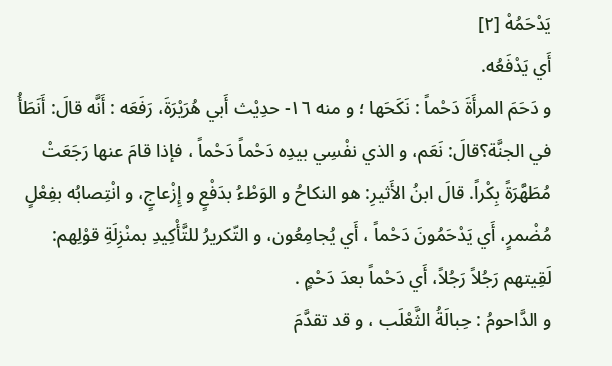يَدْحَمُهْ [٢]
أَي يَدْفَعُه.
و دَحَمَ المرأَةَ دَحْماً : نَكَحَها ؛ و منه ١٦- حدِيْث أَبي هُرَيْرَةَ، رَفَعَه : أَنَّه قالَ: أَنَطَأُ في الجنَّة؟قالَ: نَعَم، و الذي نفْسِي بيدِه دَحْماً دَحْماً ، فإذا قامَ عنها رَجَعَتْ مُطَهَّرَةً بِكْراً. قالَ ابنُ الأَثيرِ: هو النكاحُ و الوَطْءُ بدَفْعٍ و إِزْعاجٍ، و انْتِصابُه بفِعْلٍ مُضْمرٍ، أَي يَدْحَمُونَ دَحْماً ، أَي يُجامِعُون، و التّكريرُ للتَّأْكِيدِ بمنْزِلَةِ قوْلِهم: لَقِيتهم رَجُلاً رَجُلاً، أَي دَحْماً بعدَ دَحْمٍ .
و الدَّاحومُ : حِبالَةُ الثَّعْلَب ، و قد تقدَّمَ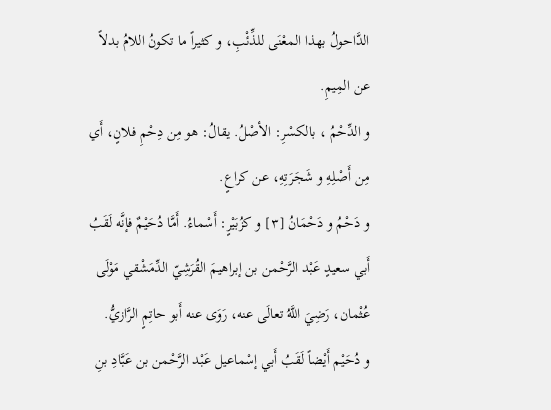الدَّاحولُ بهذا المعْنَى للذِّئْبِ، و كثيراً ما تكونُ اللامُ بدلاً عن المِيمِ.
و الدِّحْمُ ، بالكسْرِ: الأصْلُ. يقالُ: هو مِن دِحْمِ فلانٍ، أَي مِن أَصْلِهِ و شَجَرَتِهِ، عن كراعٍ.
و دَحْمُ و دَحْمَانُ [٣] و كزُبَيْرٍ: أَسْماءُ. أَمَّا دُحَيْمٌ فإنَّه لَقَبُ أَبي سعيدٍ عَبْد الرَّحْمن بن إبراهيمَ القُرَشِيّ الدِّمَشْقي مَوْلَى عُثْمان، رَضِيَ اللَّهُ تعالَى عنه، رَوَى عنه أَبو حاتِمٍ الرَّازيُّ.
و دُحَيْم أَيْضاً لَقَبُ أَبي إسْماعيل عَبْد الرَّحْمن بن عَبَّادِ بنِ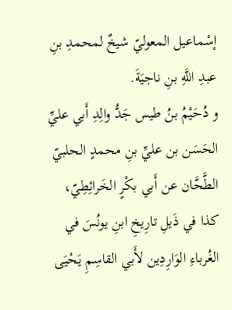إسْماعيل المعوليّ شيخٌ لمحمدِ بنِ عبدِ اللَّهِ بنِ ناجيَةَ.
و دُحَيْمُ بنُ طيس جَدُّ والِدِ أَبي عليِّ الحَسَن بن عليِّ بنِ محمدٍ الحلبيّ الطَّحَّان عن أَبي بكْرٍ الخَرائِطِيّ، كذا في ذَيلِ تارِيخِ ابنِ يونُسَ في الغُرباءِ الوَارِدِين لأَبي القاسِمِ يَحْيَى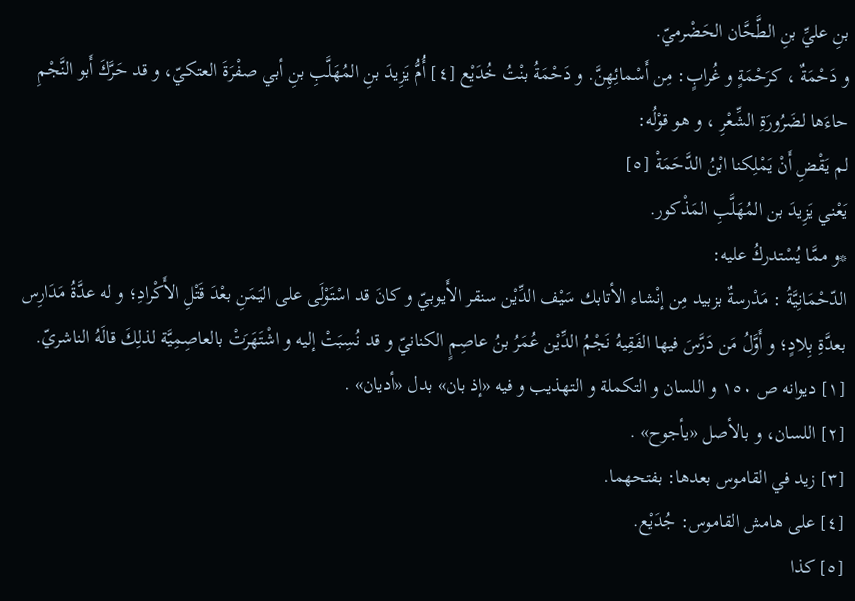بنِ عليِّ بنِ الطَّحَّان الحَضْرميّ.
و دَحْمَةٌ ، كرَحْمَةٍ و غُرابٍ: مِن أَسْمائِهِنَّ. و دَحْمَةُ بنْتُ خُدَيْع [٤] أُمُّ يَزِيدَ بنِ المُهَلَّبِ بنِ أبي صفْرَةَ العتكيّ، و قد حَرَّكَ أَبو النَّجْمِ حاءَها لضَرُورَةِ الشِّعْرِ ، و هو قوْلُه:
لم يَقْضِ أَنْ يَمْلِكنا ابْنُ الدَّحَمَةْ [٥]
يَعْني يَزِيدَ بن المُهَلَّبِ المَذْكور.
*و ممَّا يُسْتدركُ عليه:
الدّحْمَانِيَّةُ : مَدْرسةٌ بزبيد مِن إنْشاء الأتابك سَيْف الدِّيْن سنقر الأَيوبيّ و كانَ قد اسْتَوْلَى على اليَمَنِ بعْدَ قَتْلِ الأَكْرادِ؛ و له عدَّةُ مَدَارِس بعدَّةِ بِلادٍ؛ و أَوَّلُ مَن دَرَّسَ فيها الفَقِيهُ نَجْمُ الدِّيْن عُمَرُ بنُ عاصِمٍ الكنانيّ و قد نُسِبَتْ إليه و اشْتَهَرَتْ بالعاصِمِيَّة لذلِكَ قالَهُ الناشريّ.
[١] ديوانه ص ١٥٠ و اللسان و التكملة و التهذيب و فيه «إذ بان» بدل «أديان» .
[٢] اللسان، و بالأصل «يأجوح» .
[٣] زيد في القاموس بعدها: بفتحهما.
[٤] على هامش القاموس: جُدَيْع.
[٥] كذا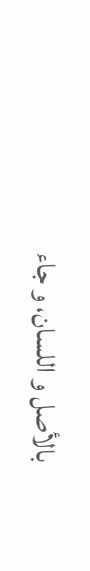بالأصل و اللسان، و جاء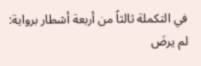في التكملة ثالثاً من أربعة أشطار برواية:
لم يرضَ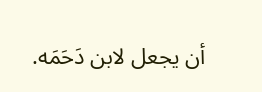أن يجعل لابن دَحَمَه.